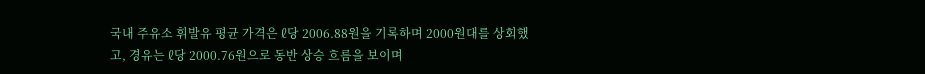국내 주유소 휘발유 평균 가격은 ℓ당 2006.88원을 기록하며 2000원대를 상회했고, 경유는 ℓ당 2000.76원으로 동반 상승 흐름을 보이며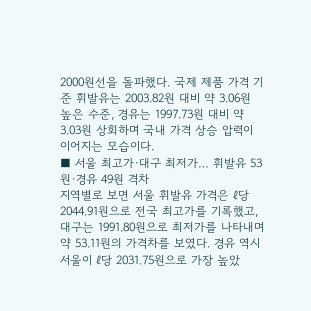2000원선을 돌파했다. 국제 제품 가격 기준 휘발유는 2003.82원 대비 약 3.06원 높은 수준, 경유는 1997.73원 대비 약 3.03원 상회하며 국내 가격 상승 압력이 이어지는 모습이다.
■ 서울 최고가·대구 최저가… 휘발유 53원·경유 49원 격차
지역별로 보면 서울 휘발유 가격은 ℓ당 2044.91원으로 전국 최고가를 기록했고, 대구는 1991.80원으로 최저가를 나타내며 약 53.11원의 가격차를 보였다. 경유 역시 서울이 ℓ당 2031.75원으로 가장 높았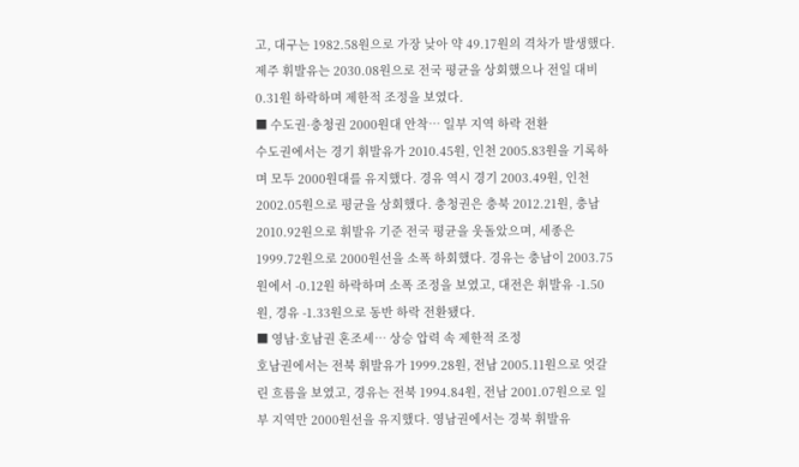고, 대구는 1982.58원으로 가장 낮아 약 49.17원의 격차가 발생했다. 제주 휘발유는 2030.08원으로 전국 평균을 상회했으나 전일 대비 0.31원 하락하며 제한적 조정을 보였다.
■ 수도권·충청권 2000원대 안착… 일부 지역 하락 전환
수도권에서는 경기 휘발유가 2010.45원, 인천 2005.83원을 기록하며 모두 2000원대를 유지했다. 경유 역시 경기 2003.49원, 인천 2002.05원으로 평균을 상회했다. 충청권은 충북 2012.21원, 충남 2010.92원으로 휘발유 기준 전국 평균을 웃돌았으며, 세종은 1999.72원으로 2000원선을 소폭 하회했다. 경유는 충남이 2003.75원에서 -0.12원 하락하며 소폭 조정을 보였고, 대전은 휘발유 -1.50원, 경유 -1.33원으로 동반 하락 전환됐다.
■ 영남·호남권 혼조세… 상승 압력 속 제한적 조정
호남권에서는 전북 휘발유가 1999.28원, 전남 2005.11원으로 엇갈린 흐름을 보였고, 경유는 전북 1994.84원, 전남 2001.07원으로 일부 지역만 2000원선을 유지했다. 영남권에서는 경북 휘발유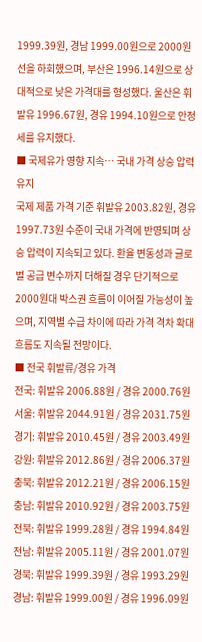1999.39원, 경남 1999.00원으로 2000원선을 하회했으며, 부산은 1996.14원으로 상대적으로 낮은 가격대를 형성했다. 울산은 휘발유 1996.67원, 경유 1994.10원으로 안정세를 유지했다.
■ 국제유가 영향 지속… 국내 가격 상승 압력 유지
국제 제품 가격 기준 휘발유 2003.82원, 경유 1997.73원 수준이 국내 가격에 반영되며 상승 압력이 지속되고 있다. 환율 변동성과 글로벌 공급 변수까지 더해질 경우 단기적으로 2000원대 박스권 흐름이 이어질 가능성이 높으며, 지역별 수급 차이에 따라 가격 격차 확대 흐름도 지속될 전망이다.
■ 전국 휘발류/경유 가격
전국: 휘발유 2006.88원 / 경유 2000.76원 서울: 휘발유 2044.91원 / 경유 2031.75원 경기: 휘발유 2010.45원 / 경유 2003.49원 강원: 휘발유 2012.86원 / 경유 2006.37원 충북: 휘발유 2012.21원 / 경유 2006.15원 충남: 휘발유 2010.92원 / 경유 2003.75원 전북: 휘발유 1999.28원 / 경유 1994.84원 전남: 휘발유 2005.11원 / 경유 2001.07원 경북: 휘발유 1999.39원 / 경유 1993.29원 경남: 휘발유 1999.00원 / 경유 1996.09원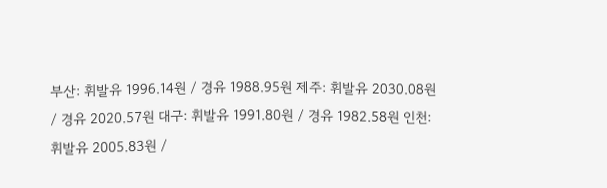부산: 휘발유 1996.14원 / 경유 1988.95원 제주: 휘발유 2030.08원 / 경유 2020.57원 대구: 휘발유 1991.80원 / 경유 1982.58원 인천: 휘발유 2005.83원 /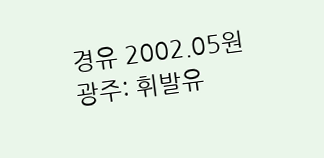경유 2002.05원 광주: 휘발유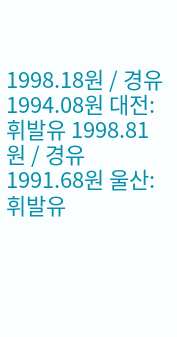1998.18원 / 경유 1994.08원 대전: 휘발유 1998.81원 / 경유 1991.68원 울산: 휘발유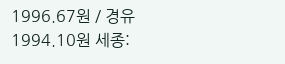1996.67원 / 경유 1994.10원 세종: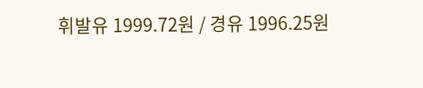휘발유 1999.72원 / 경유 1996.25원